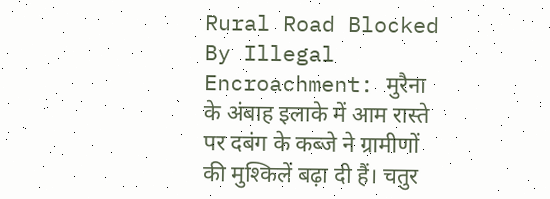Rural Road Blocked By Illegal Encroachment: मुरैना के अंबाह इलाके में आम रास्ते पर दबंग के कब्जे ने ग्रामीणों की मुश्किलें बढ़ा दी हैं। चतुर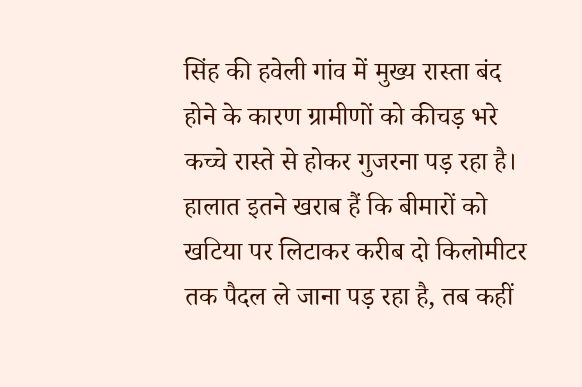सिंह की हवेली गांव में मुख्य रास्ता बंद होने के कारण ग्रामीणों को कीचड़ भरे कच्चे रास्ते से होकर गुजरना पड़ रहा है।
हालात इतने खराब हैं कि बीमारों को खटिया पर लिटाकर करीब दो किलोमीटर तक पैदल ले जाना पड़ रहा है, तब कहीं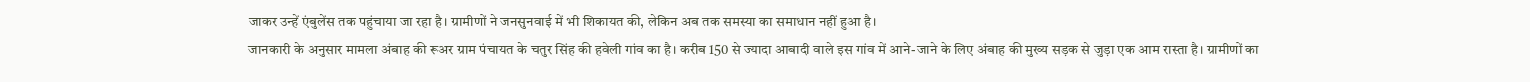जाकर उन्हें एंबुलेंस तक पहुंचाया जा रहा है। ग्रामीणों ने जनसुनवाई में भी शिकायत की, लेकिन अब तक समस्या का समाधान नहीं हुआ है।
जानकारी के अनुसार मामला अंबाह की रूअर ग्राम पंचायत के चतुर सिंह की हवेली गांव का है। करीब 150 से ज्यादा आबादी वाले इस गांव में आने-जाने के लिए अंबाह की मुख्य सड़क से जुड़ा एक आम रास्ता है। ग्रामीणों का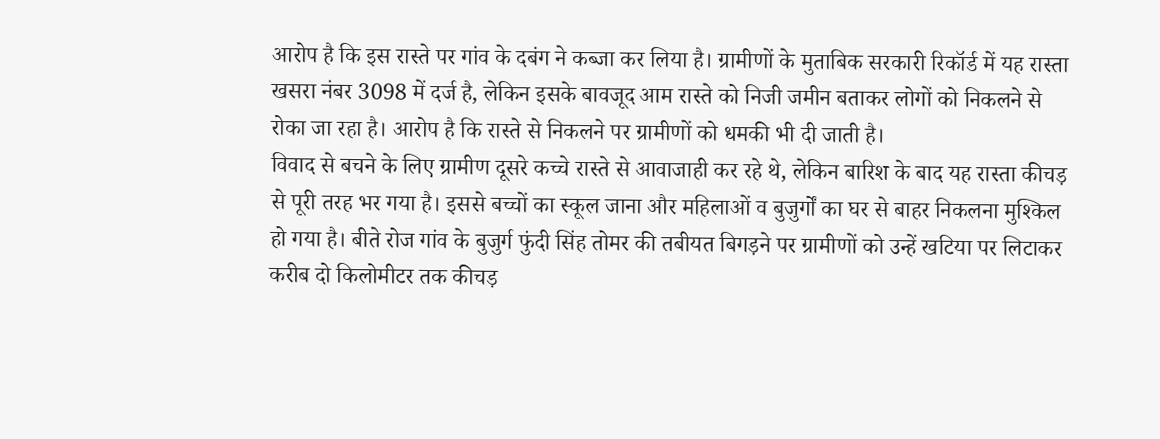आरोप है कि इस रास्ते पर गांव के दबंग ने कब्जा कर लिया है। ग्रामीणों के मुताबिक सरकारी रिकॉर्ड में यह रास्ता खसरा नंबर 3098 में दर्ज है, लेकिन इसके बावजूद आम रास्ते को निजी जमीन बताकर लोगों को निकलने से रोका जा रहा है। आरोप है कि रास्ते से निकलने पर ग्रामीणों को धमकी भी दी जाती है।
विवाद से बचने के लिए ग्रामीण दूसरे कच्चे रास्ते से आवाजाही कर रहे थे, लेकिन बारिश के बाद यह रास्ता कीचड़ से पूरी तरह भर गया है। इससे बच्चों का स्कूल जाना और महिलाओं व बुजुर्गों का घर से बाहर निकलना मुश्किल हो गया है। बीते रोज गांव के बुजुर्ग फुंदी सिंह तोमर की तबीयत बिगड़ने पर ग्रामीणों को उन्हें खटिया पर लिटाकर करीब दो किलोमीटर तक कीचड़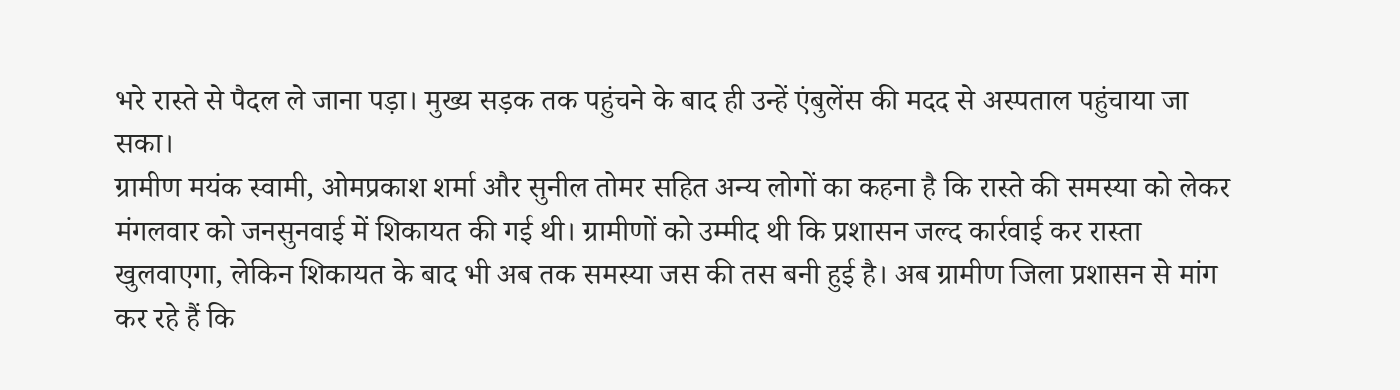भरे रास्ते से पैदल ले जाना पड़ा। मुख्य सड़क तक पहुंचने के बाद ही उन्हें एंबुलेंस की मदद से अस्पताल पहुंचाया जा सका।
ग्रामीण मयंक स्वामी, ओमप्रकाश शर्मा और सुनील तोमर सहित अन्य लोगों का कहना है कि रास्ते की समस्या को लेकर मंगलवार को जनसुनवाई में शिकायत की गई थी। ग्रामीणों को उम्मीद थी कि प्रशासन जल्द कार्रवाई कर रास्ता खुलवाएगा, लेकिन शिकायत के बाद भी अब तक समस्या जस की तस बनी हुई है। अब ग्रामीण जिला प्रशासन से मांग कर रहे हैं कि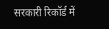सरकारी रिकॉर्ड में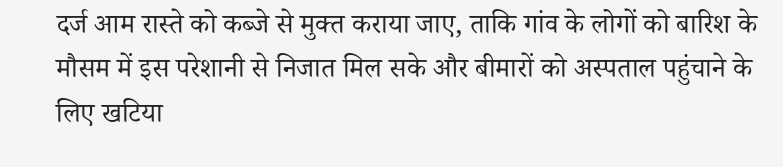दर्ज आम रास्ते को कब्जे से मुक्त कराया जाए, ताकि गांव के लोगों को बारिश के मौसम में इस परेशानी से निजात मिल सके और बीमारों को अस्पताल पहुंचाने के लिए खटिया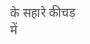के सहारे कीचड़ में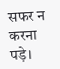सफर न करना पड़े।